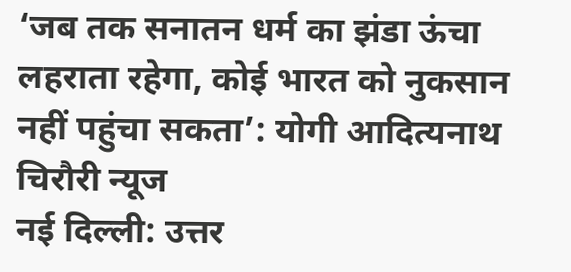‘जब तक सनातन धर्म का झंडा ऊंचा लहराता रहेगा, कोई भारत को नुकसान नहीं पहुंचा सकता’: योगी आदित्यनाथ
चिरौरी न्यूज
नई दिल्ली: उत्तर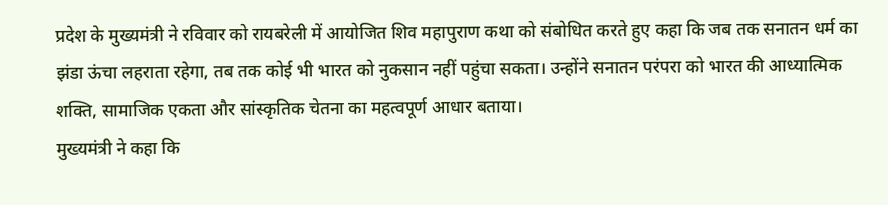प्रदेश के मुख्यमंत्री ने रविवार को रायबरेली में आयोजित शिव महापुराण कथा को संबोधित करते हुए कहा कि जब तक सनातन धर्म का झंडा ऊंचा लहराता रहेगा, तब तक कोई भी भारत को नुकसान नहीं पहुंचा सकता। उन्होंने सनातन परंपरा को भारत की आध्यात्मिक शक्ति, सामाजिक एकता और सांस्कृतिक चेतना का महत्वपूर्ण आधार बताया।
मुख्यमंत्री ने कहा कि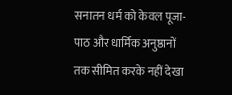सनातन धर्म को केवल पूजा-पाठ और धार्मिक अनुष्ठानों तक सीमित करके नहीं देखा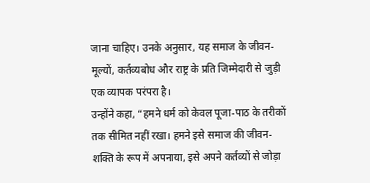जाना चाहिए। उनके अनुसार, यह समाज के जीवन-मूल्यों, कर्तव्यबोध और राष्ट्र के प्रति जिम्मेदारी से जुड़ी एक व्यापक परंपरा है।
उन्होंने कहा, “हमने धर्म को केवल पूजा-पाठ के तरीकों तक सीमित नहीं रखा। हमने इसे समाज की जीवन-शक्ति के रूप में अपनाया, इसे अपने कर्तव्यों से जोड़ा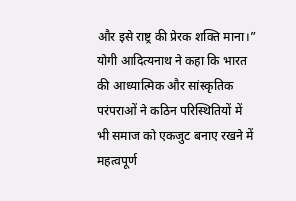और इसे राष्ट्र की प्रेरक शक्ति माना।”
योगी आदित्यनाथ ने कहा कि भारत की आध्यात्मिक और सांस्कृतिक परंपराओं ने कठिन परिस्थितियों में भी समाज को एकजुट बनाए रखने में महत्वपूर्ण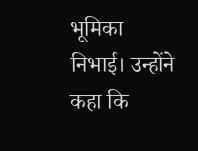भूमिका निभाई। उन्होंने कहा कि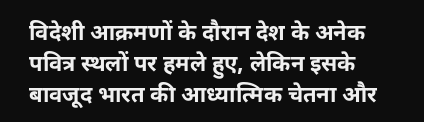विदेशी आक्रमणों के दौरान देश के अनेक पवित्र स्थलों पर हमले हुए, लेकिन इसके बावजूद भारत की आध्यात्मिक चेतना और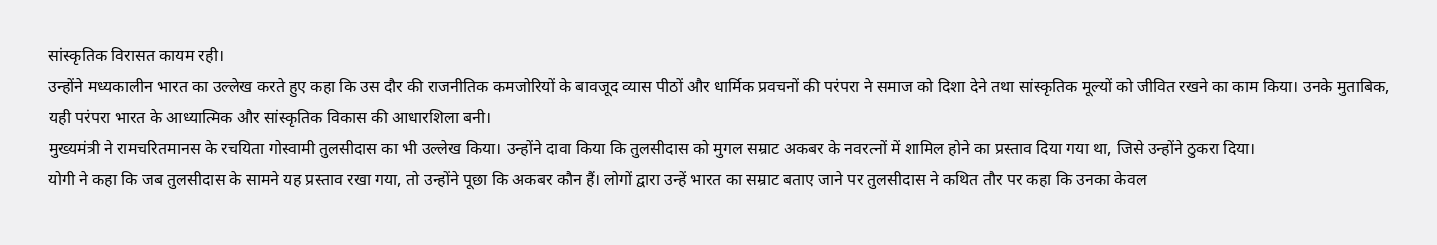सांस्कृतिक विरासत कायम रही।
उन्होंने मध्यकालीन भारत का उल्लेख करते हुए कहा कि उस दौर की राजनीतिक कमजोरियों के बावजूद व्यास पीठों और धार्मिक प्रवचनों की परंपरा ने समाज को दिशा देने तथा सांस्कृतिक मूल्यों को जीवित रखने का काम किया। उनके मुताबिक, यही परंपरा भारत के आध्यात्मिक और सांस्कृतिक विकास की आधारशिला बनी।
मुख्यमंत्री ने रामचरितमानस के रचयिता गोस्वामी तुलसीदास का भी उल्लेख किया। उन्होंने दावा किया कि तुलसीदास को मुगल सम्राट अकबर के नवरत्नों में शामिल होने का प्रस्ताव दिया गया था, जिसे उन्होंने ठुकरा दिया।
योगी ने कहा कि जब तुलसीदास के सामने यह प्रस्ताव रखा गया, तो उन्होंने पूछा कि अकबर कौन हैं। लोगों द्वारा उन्हें भारत का सम्राट बताए जाने पर तुलसीदास ने कथित तौर पर कहा कि उनका केवल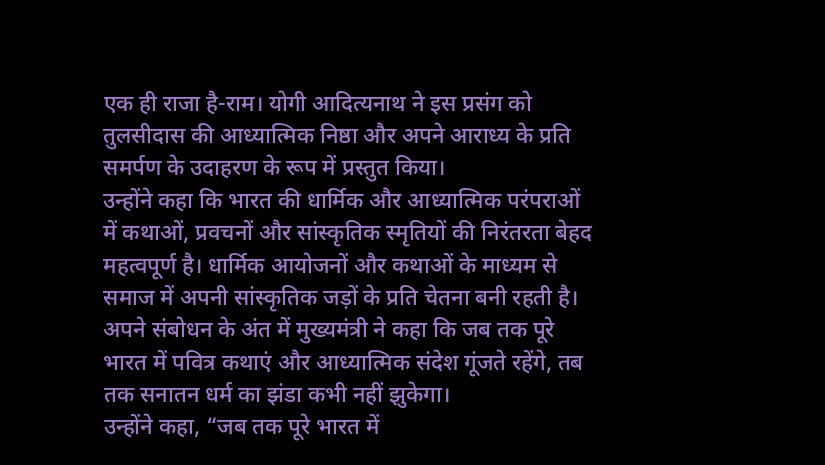एक ही राजा है-राम। योगी आदित्यनाथ ने इस प्रसंग को तुलसीदास की आध्यात्मिक निष्ठा और अपने आराध्य के प्रति समर्पण के उदाहरण के रूप में प्रस्तुत किया।
उन्होंने कहा कि भारत की धार्मिक और आध्यात्मिक परंपराओं में कथाओं, प्रवचनों और सांस्कृतिक स्मृतियों की निरंतरता बेहद महत्वपूर्ण है। धार्मिक आयोजनों और कथाओं के माध्यम से समाज में अपनी सांस्कृतिक जड़ों के प्रति चेतना बनी रहती है।
अपने संबोधन के अंत में मुख्यमंत्री ने कहा कि जब तक पूरे भारत में पवित्र कथाएं और आध्यात्मिक संदेश गूंजते रहेंगे, तब तक सनातन धर्म का झंडा कभी नहीं झुकेगा।
उन्होंने कहा, “जब तक पूरे भारत में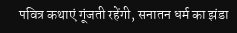पवित्र कथाएं गूंजती रहेंगी, सनातन धर्म का झंडा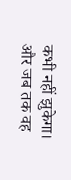कभी नहीं झुकेगा। और जब तक वह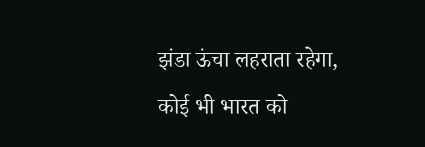झंडा ऊंचा लहराता रहेगा, कोई भी भारत को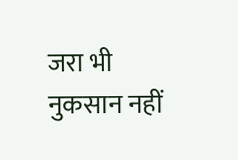जरा भी नुकसान नहीं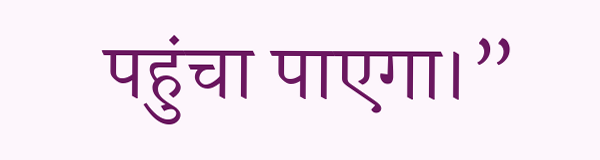पहुंचा पाएगा।”